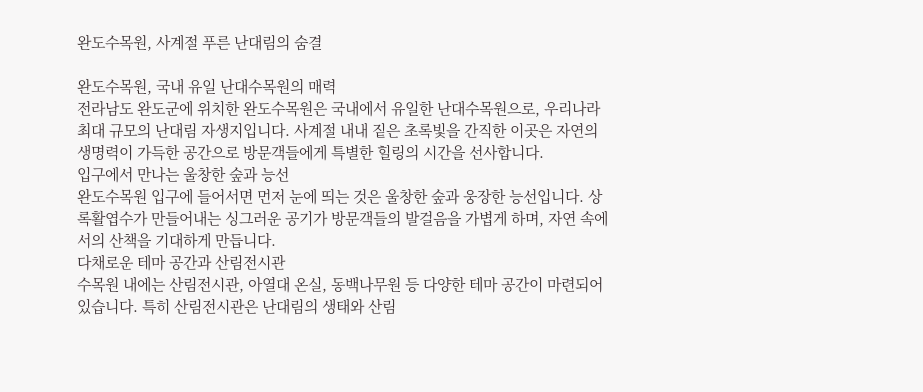완도수목원, 사계절 푸른 난대림의 숨결

완도수목원, 국내 유일 난대수목원의 매력
전라남도 완도군에 위치한 완도수목원은 국내에서 유일한 난대수목원으로, 우리나라 최대 규모의 난대림 자생지입니다. 사계절 내내 짙은 초록빛을 간직한 이곳은 자연의 생명력이 가득한 공간으로 방문객들에게 특별한 힐링의 시간을 선사합니다.
입구에서 만나는 울창한 숲과 능선
완도수목원 입구에 들어서면 먼저 눈에 띄는 것은 울창한 숲과 웅장한 능선입니다. 상록활엽수가 만들어내는 싱그러운 공기가 방문객들의 발걸음을 가볍게 하며, 자연 속에서의 산책을 기대하게 만듭니다.
다채로운 테마 공간과 산림전시관
수목원 내에는 산림전시관, 아열대 온실, 동백나무원 등 다양한 테마 공간이 마련되어 있습니다. 특히 산림전시관은 난대림의 생태와 산림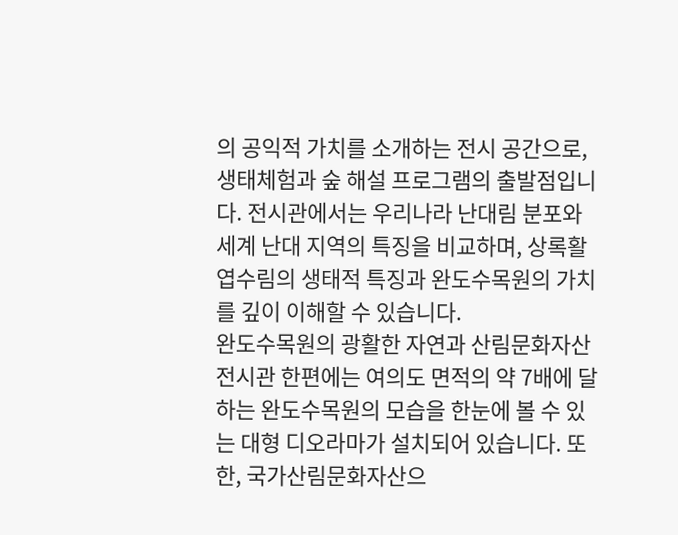의 공익적 가치를 소개하는 전시 공간으로, 생태체험과 숲 해설 프로그램의 출발점입니다. 전시관에서는 우리나라 난대림 분포와 세계 난대 지역의 특징을 비교하며, 상록활엽수림의 생태적 특징과 완도수목원의 가치를 깊이 이해할 수 있습니다.
완도수목원의 광활한 자연과 산림문화자산
전시관 한편에는 여의도 면적의 약 7배에 달하는 완도수목원의 모습을 한눈에 볼 수 있는 대형 디오라마가 설치되어 있습니다. 또한, 국가산림문화자산으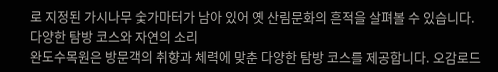로 지정된 가시나무 숯가마터가 남아 있어 옛 산림문화의 흔적을 살펴볼 수 있습니다.
다양한 탐방 코스와 자연의 소리
완도수목원은 방문객의 취향과 체력에 맞춘 다양한 탐방 코스를 제공합니다. 오감로드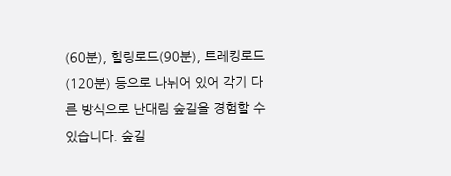(60분), 힐링로드(90분), 트레킹로드(120분) 등으로 나뉘어 있어 각기 다른 방식으로 난대림 숲길을 경험할 수 있습니다. 숲길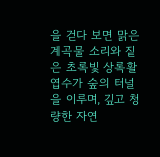을 걷다 보면 맑은 계곡물 소리와 짙은 초록빛 상록활엽수가 숲의 터널을 이루며, 깊고 청량한 자연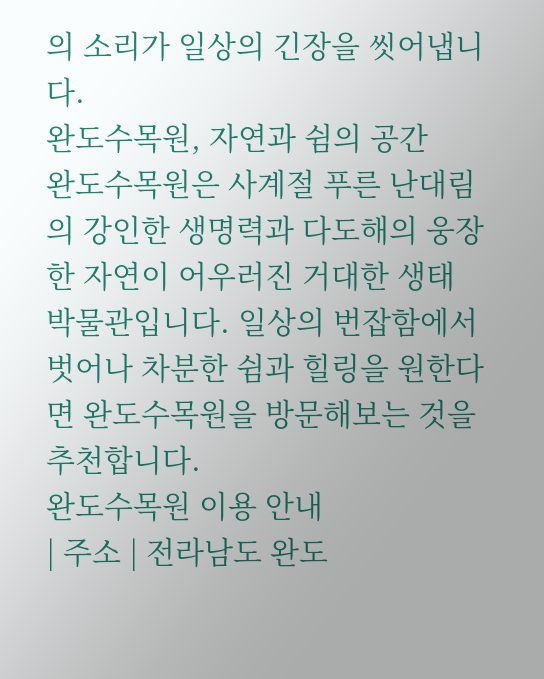의 소리가 일상의 긴장을 씻어냅니다.
완도수목원, 자연과 쉼의 공간
완도수목원은 사계절 푸른 난대림의 강인한 생명력과 다도해의 웅장한 자연이 어우러진 거대한 생태 박물관입니다. 일상의 번잡함에서 벗어나 차분한 쉼과 힐링을 원한다면 완도수목원을 방문해보는 것을 추천합니다.
완도수목원 이용 안내
| 주소 | 전라남도 완도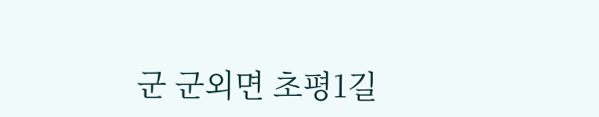군 군외면 초평1길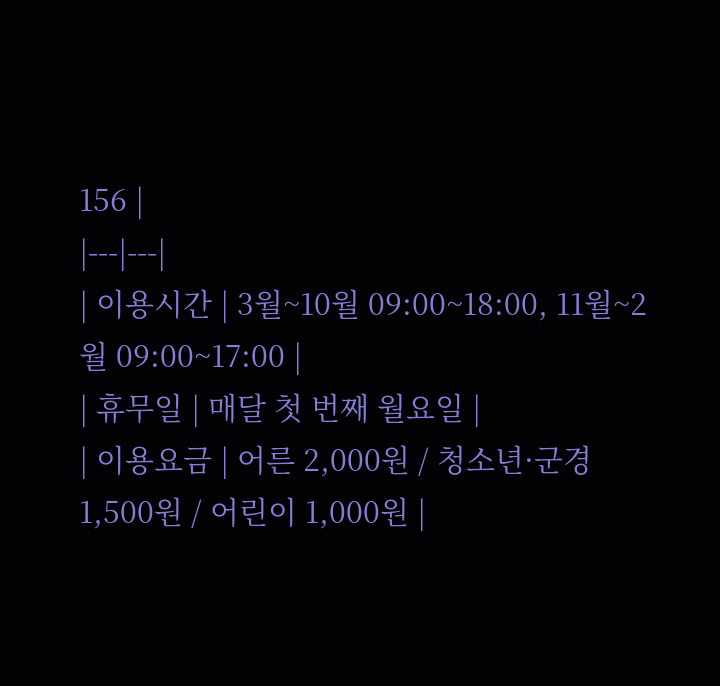156 |
|---|---|
| 이용시간 | 3월~10월 09:00~18:00, 11월~2월 09:00~17:00 |
| 휴무일 | 매달 첫 번째 월요일 |
| 이용요금 | 어른 2,000원 / 청소년·군경 1,500원 / 어린이 1,000원 |